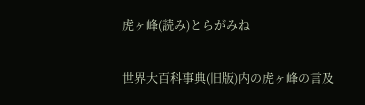虎ヶ峰(読み)とらがみね

世界大百科事典(旧版)内の虎ヶ峰の言及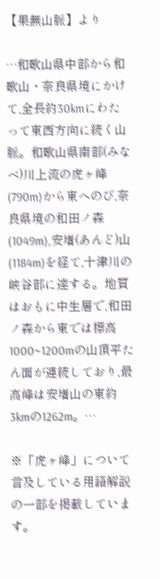【果無山脈】より

…和歌山県中部から和歌山・奈良県境にかけて,全長約30kmにわたって東西方向に続く山脈。和歌山県南部(みなべ)川上流の虎ヶ峰(790m)から東へのび,奈良県境の和田ノ森(1049m),安堵(あんど)山(1184m)を経て,十津川の峡谷部に達する。地質はおもに中生層で,和田ノ森から東では標高1000~1200mの山頂平たん面が連続しており,最高峰は安堵山の東約3kmの1262m。…

※「虎ヶ峰」について言及している用語解説の一部を掲載しています。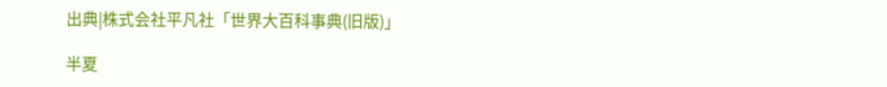出典|株式会社平凡社「世界大百科事典(旧版)」

半夏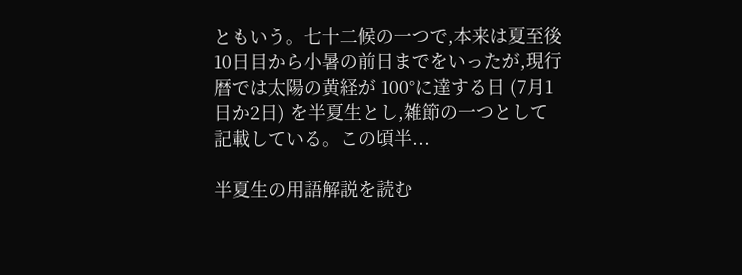ともいう。七十二候の一つで,本来は夏至後 10日目から小暑の前日までをいったが,現行暦では太陽の黄経が 100°に達する日 (7月1日か2日) を半夏生とし,雑節の一つとして記載している。この頃半...

半夏生の用語解説を読む